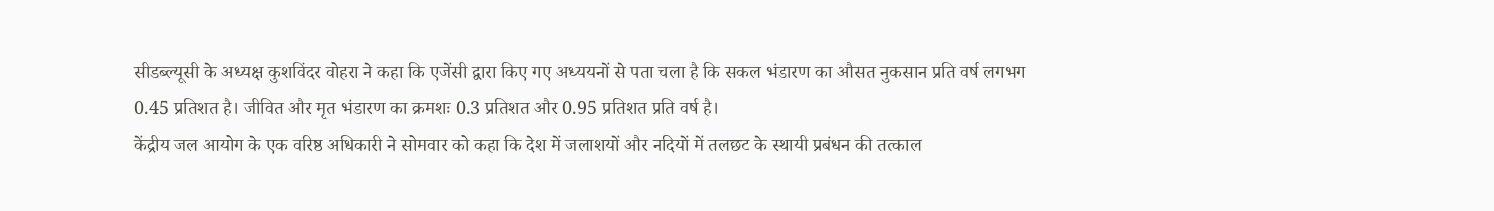सीडब्ल्यूसी के अध्यक्ष कुशविंदर वोहरा ने कहा कि एजेंसी द्वारा किए गए अध्ययनों से पता चला है कि सकल भंडारण का औसत नुकसान प्रति वर्ष लगभग 0.45 प्रतिशत है। जीवित और मृत भंडारण का क्रमशः 0.3 प्रतिशत और 0.95 प्रतिशत प्रति वर्ष है।
केंद्रीय जल आयोग के एक वरिष्ठ अधिकारी ने सोमवार को कहा कि देश में जलाशयों और नदियों में तलछट के स्थायी प्रबंधन की तत्काल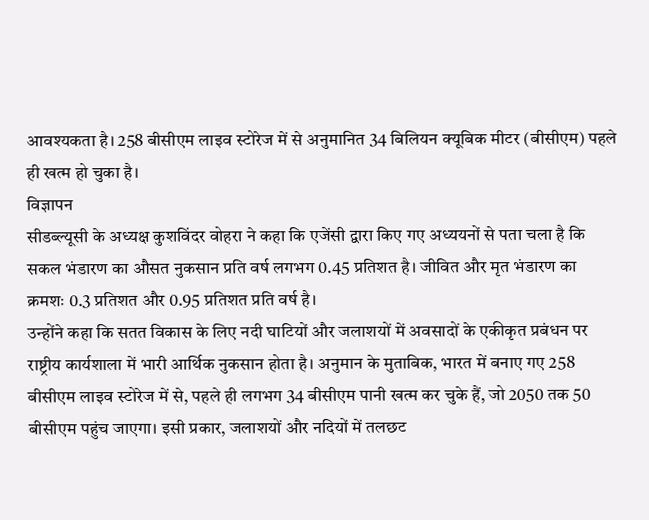आवश्यकता है। 258 बीसीएम लाइव स्टोरेज में से अनुमानित 34 बिलियन क्यूबिक मीटर (बीसीएम) पहले ही खत्म हो चुका है।
विज्ञापन
सीडब्ल्यूसी के अध्यक्ष कुशविंदर वोहरा ने कहा कि एजेंसी द्वारा किए गए अध्ययनों से पता चला है कि सकल भंडारण का औसत नुकसान प्रति वर्ष लगभग 0.45 प्रतिशत है। जीवित और मृत भंडारण का क्रमशः 0.3 प्रतिशत और 0.95 प्रतिशत प्रति वर्ष है।
उन्होंने कहा कि सतत विकास के लिए नदी घाटियों और जलाशयों में अवसादों के एकीकृत प्रबंधन पर राष्ट्रीय कार्यशाला में भारी आर्थिक नुकसान होता है। अनुमान के मुताबिक, भारत में बनाए गए 258 बीसीएम लाइव स्टोरेज में से, पहले ही लगभग 34 बीसीएम पानी खत्म कर चुके हैं, जो 2050 तक 50 बीसीएम पहुंच जाएगा। इसी प्रकार, जलाशयों और नदियों में तलछट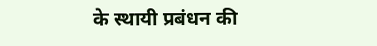के स्थायी प्रबंधन की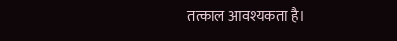तत्काल आवश्यकता है।